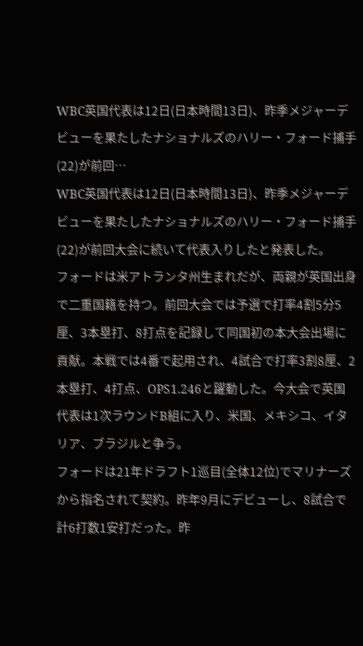WBC英国代表は12日(日本時間13日)、昨季メジャーデビューを果たしたナショナルズのハリー・フォード捕手(22)が前回…
WBC英国代表は12日(日本時間13日)、昨季メジャーデビューを果たしたナショナルズのハリー・フォード捕手(22)が前回大会に続いて代表入りしたと発表した。
フォードは米アトランタ州生まれだが、両親が英国出身で二重国籍を持つ。前回大会では予選で打率4割5分5厘、3本塁打、8打点を記録して同国初の本大会出場に貢献。本戦では4番で起用され、4試合で打率3割8厘、2本塁打、4打点、OPS1.246と躍動した。今大会で英国代表は1次ラウンドB組に入り、米国、メキシコ、イタリア、ブラジルと争う。
フォードは21年ドラフト1巡目(全体12位)でマリナーズから指名されて契約。昨年9月にデビューし、8試合で計6打数1安打だった。昨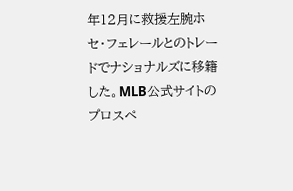年12月に救援左腕ホセ・フェレールとのトレードでナショナルズに移籍した。MLB公式サイトのプロスペ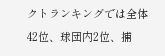クトランキングでは全体42位、球団内2位、捕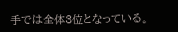手では全体3位となっている。